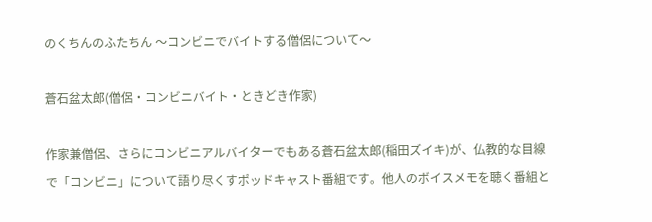のくちんのふたちん 〜コンビニでバイトする僧侶について〜

蒼石盆太郎(僧侶・コンビニバイト・ときどき作家)

作家兼僧侶、さらにコンビニアルバイターでもある蒼石盆太郎(稲田ズイキ)が、仏教的な目線で「コンビニ」について語り尽くすポッドキャスト番組です。他人のボイスメモを聴く番組と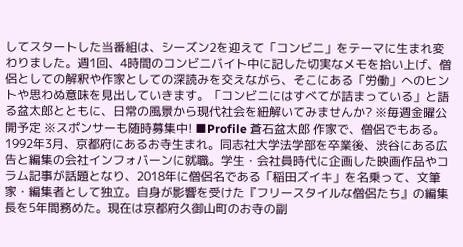してスタートした当番組は、シーズン2を迎えて「コンビニ」をテーマに生まれ変わりました。週1回、4時間のコンビニバイト中に記した切実なメモを拾い上げ、僧侶としての解釈や作家としての深読みを交えながら、そこにある「労働」へのヒントや思わぬ意味を見出していきます。「コンビニにはすべてが詰まっている」と語る盆太郎とともに、日常の風景から現代社会を紐解いてみませんか? ※毎週金曜公開予定 ※スポンサーも随時募集中! ■Profile 蒼石盆太郎 作家で、僧侶でもある。1992年3月、京都府にあるお寺生まれ。同志社大学法学部を卒業後、渋谷にある広告と編集の会社インフォバーンに就職。学生・会社員時代に企画した映画作品やコラム記事が話題となり、2018年に僧侶名である「稲田ズイキ」を名乗って、文筆家・編集者として独立。自身が影響を受けた『フリースタイルな僧侶たち』の編集長を5年間務めた。現在は京都府久御山町のお寺の副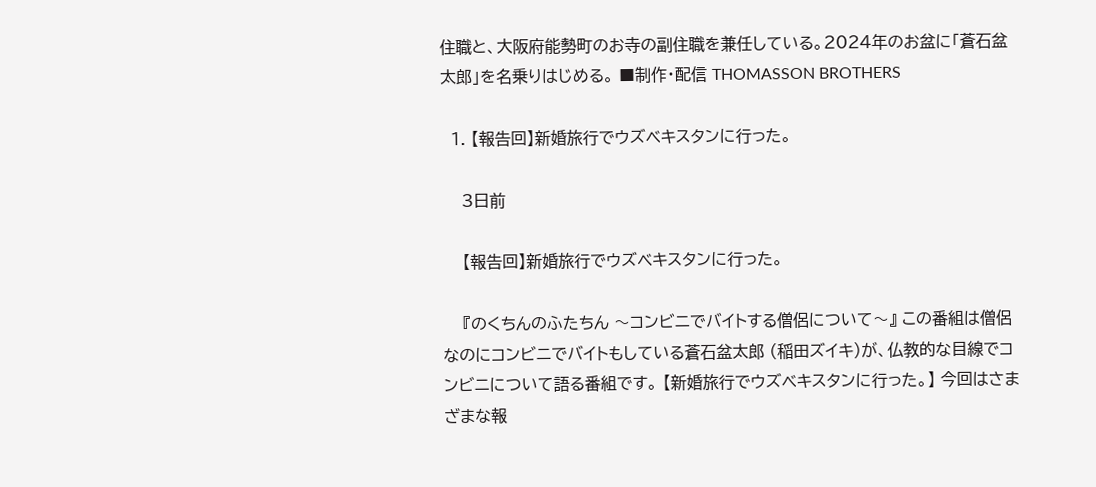住職と、大阪府能勢町のお寺の副住職を兼任している。2024年のお盆に「蒼石盆太郎」を名乗りはじめる。 ■制作・配信 THOMASSON BROTHERS

  1. 【報告回】新婚旅行でウズベキスタンに行った。

    3日前

    【報告回】新婚旅行でウズベキスタンに行った。

    『のくちんのふたちん 〜コンビニでバイトする僧侶について〜』 この番組は僧侶なのにコンビニでバイトもしている蒼石盆太郎 (稲田ズイキ)が、仏教的な目線でコンビニについて語る番組です。 【新婚旅行でウズベキスタンに行った。】 今回はさまざまな報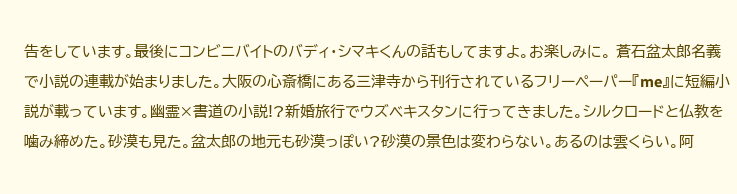告をしています。最後にコンビニバイトのバディ・シマキくんの話もしてますよ。お楽しみに。 蒼石盆太郎名義で小説の連載が始まりました。大阪の心斎橋にある三津寺から刊行されているフリーペーパー『me』に短編小説が載っています。幽霊×書道の小説!?新婚旅行でウズベキスタンに行ってきました。シルクロードと仏教を噛み締めた。砂漠も見た。盆太郎の地元も砂漠っぽい?砂漠の景色は変わらない。あるのは雲くらい。阿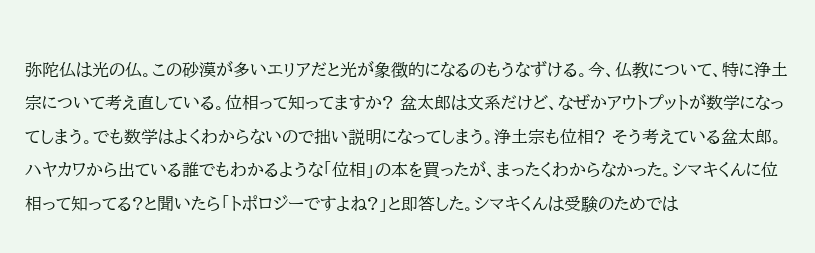弥陀仏は光の仏。この砂漠が多いエリアだと光が象徴的になるのもうなずける。今、仏教について、特に浄土宗について考え直している。位相って知ってますか? 盆太郎は文系だけど、なぜかアウトプットが数学になってしまう。でも数学はよくわからないので拙い説明になってしまう。浄土宗も位相? そう考えている盆太郎。ハヤカワから出ている誰でもわかるような「位相」の本を買ったが、まったくわからなかった。シマキくんに位相って知ってる?と聞いたら「トポロジーですよね?」と即答した。シマキくんは受験のためでは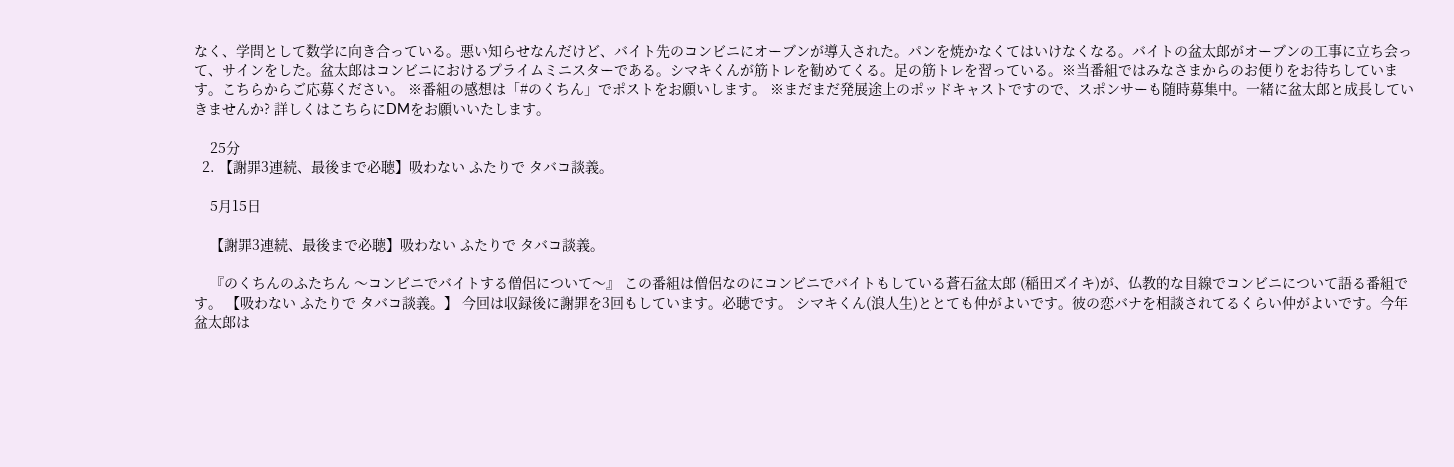なく、学問として数学に向き合っている。悪い知らせなんだけど、バイト先のコンビニにオーブンが導入された。パンを焼かなくてはいけなくなる。バイトの盆太郎がオーブンの工事に立ち会って、サインをした。盆太郎はコンビニにおけるプライムミニスターである。シマキくんが筋トレを勧めてくる。足の筋トレを習っている。※当番組ではみなさまからのお便りをお待ちしています。こちらからご応募ください。 ※番組の感想は「#のくちん」でポストをお願いします。 ※まだまだ発展途上のポッドキャストですので、スポンサーも随時募集中。一緒に盆太郎と成長していきませんか? 詳しくはこちらにDMをお願いいたします。

    25分
  2. 【謝罪3連続、最後まで必聴】吸わない ふたりで タバコ談義。

    5月15日

    【謝罪3連続、最後まで必聴】吸わない ふたりで タバコ談義。

    『のくちんのふたちん 〜コンビニでバイトする僧侶について〜』 この番組は僧侶なのにコンビニでバイトもしている蒼石盆太郎 (稲田ズイキ)が、仏教的な目線でコンビニについて語る番組です。 【吸わない ふたりで タバコ談義。】 今回は収録後に謝罪を3回もしています。必聴です。 シマキくん(浪人生)ととても仲がよいです。彼の恋バナを相談されてるくらい仲がよいです。今年盆太郎は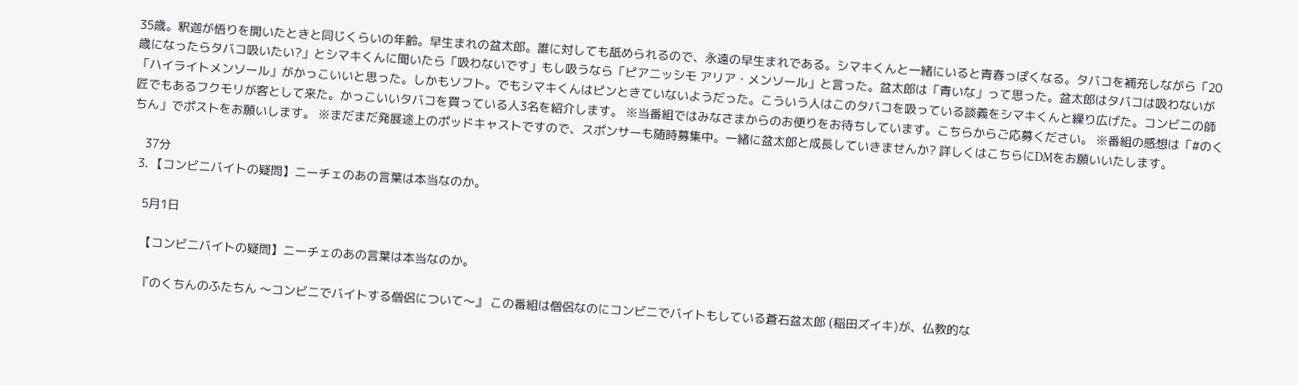35歳。釈迦が悟りを開いたときと同じくらいの年齢。早生まれの盆太郎。誰に対しても舐められるので、永遠の早生まれである。シマキくんと一緒にいると青春っぽくなる。タバコを補充しながら「20歳になったらタバコ吸いたい?」とシマキくんに聞いたら「吸わないです」もし吸うなら「ピアニッシモ アリア・メンソール」と言った。盆太郎は「青いな」って思った。盆太郎はタバコは吸わないが「ハイライトメンソール」がかっこいいと思った。しかもソフト。でもシマキくんはピンときていないようだった。こういう人はこのタバコを吸っている談義をシマキくんと繰り広げた。コンビニの師匠でもあるフクモリが客として来た。かっこいいタバコを買っている人3名を紹介します。 ※当番組ではみなさまからのお便りをお待ちしています。こちらからご応募ください。 ※番組の感想は「#のくちん」でポストをお願いします。 ※まだまだ発展途上のポッドキャストですので、スポンサーも随時募集中。一緒に盆太郎と成長していきませんか? 詳しくはこちらにDMをお願いいたします。

    37分
  3. 【コンビニバイトの疑問】ニーチェのあの言葉は本当なのか。

    5月1日

    【コンビニバイトの疑問】ニーチェのあの言葉は本当なのか。

    『のくちんのふたちん 〜コンビニでバイトする僧侶について〜』 この番組は僧侶なのにコンビニでバイトもしている蒼石盆太郎 (稲田ズイキ)が、仏教的な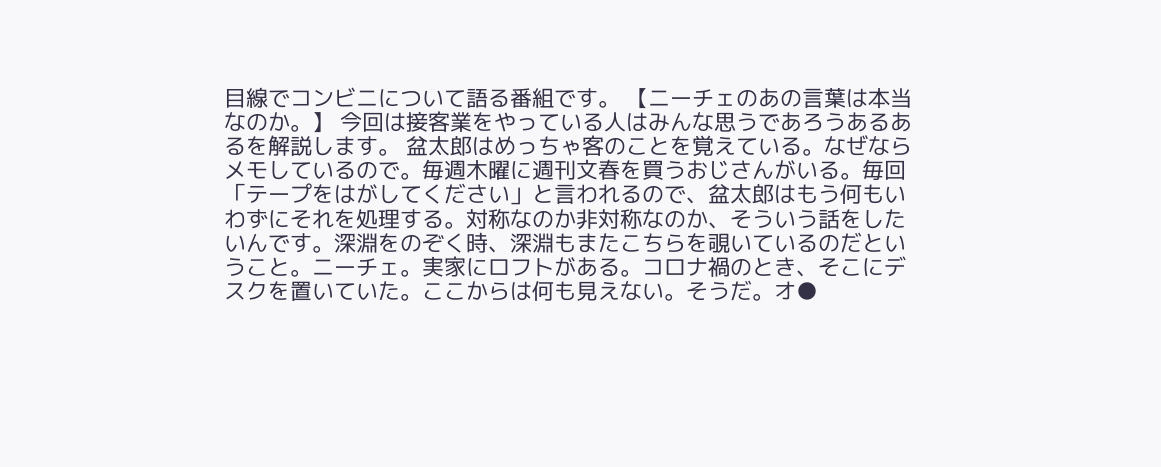目線でコンビニについて語る番組です。 【ニーチェのあの言葉は本当なのか。】 今回は接客業をやっている人はみんな思うであろうあるあるを解説します。 盆太郎はめっちゃ客のことを覚えている。なぜならメモしているので。毎週木曜に週刊文春を買うおじさんがいる。毎回「テープをはがしてください」と言われるので、盆太郎はもう何もいわずにそれを処理する。対称なのか非対称なのか、そういう話をしたいんです。深淵をのぞく時、深淵もまたこちらを覗いているのだということ。ニーチェ。実家にロフトがある。コロナ禍のとき、そこにデスクを置いていた。ここからは何も見えない。そうだ。オ●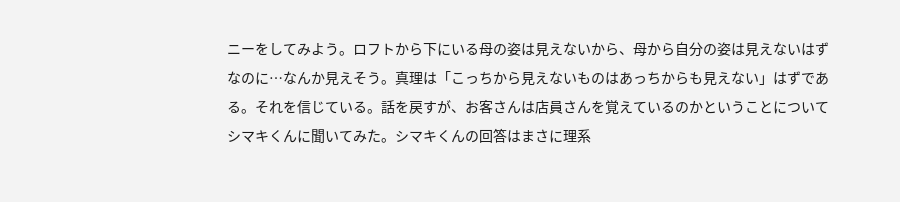ニーをしてみよう。ロフトから下にいる母の姿は見えないから、母から自分の姿は見えないはずなのに…なんか見えそう。真理は「こっちから見えないものはあっちからも見えない」はずである。それを信じている。話を戻すが、お客さんは店員さんを覚えているのかということについてシマキくんに聞いてみた。シマキくんの回答はまさに理系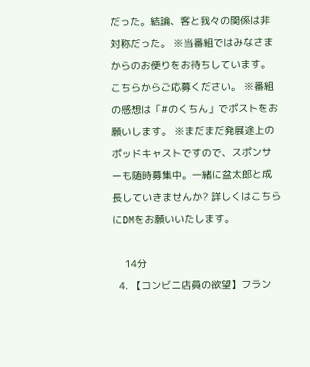だった。結論、客と我々の関係は非対称だった。 ※当番組ではみなさまからのお便りをお待ちしています。こちらからご応募ください。 ※番組の感想は「#のくちん」でポストをお願いします。 ※まだまだ発展途上のポッドキャストですので、スポンサーも随時募集中。一緒に盆太郎と成長していきませんか? 詳しくはこちらにDMをお願いいたします。

    14分
  4. 【コンビニ店員の欲望】フラン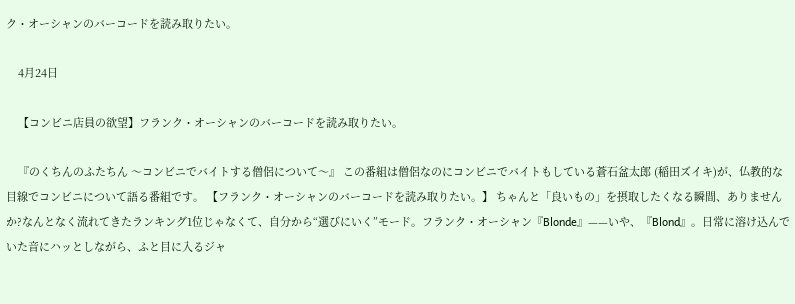ク・オーシャンのバーコードを読み取りたい。

    4月24日

    【コンビニ店員の欲望】フランク・オーシャンのバーコードを読み取りたい。

    『のくちんのふたちん 〜コンビニでバイトする僧侶について〜』 この番組は僧侶なのにコンビニでバイトもしている蒼石盆太郎 (稲田ズイキ)が、仏教的な目線でコンビニについて語る番組です。 【フランク・オーシャンのバーコードを読み取りたい。】 ちゃんと「良いもの」を摂取したくなる瞬間、ありませんか?なんとなく流れてきたランキング1位じゃなくて、自分から“選びにいく”モード。フランク・オーシャン『Blonde』——いや、『Blond』。日常に溶け込んでいた音にハッとしながら、ふと目に入るジャ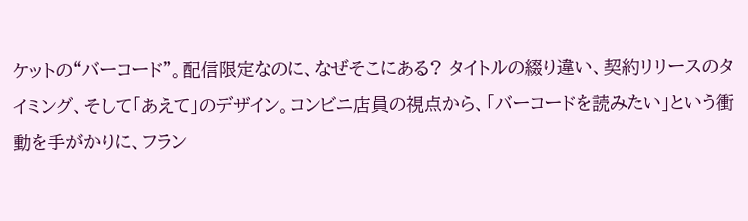ケットの“バーコード”。配信限定なのに、なぜそこにある? タイトルの綴り違い、契約リリースのタイミング、そして「あえて」のデザイン。コンビニ店員の視点から、「バーコードを読みたい」という衝動を手がかりに、フラン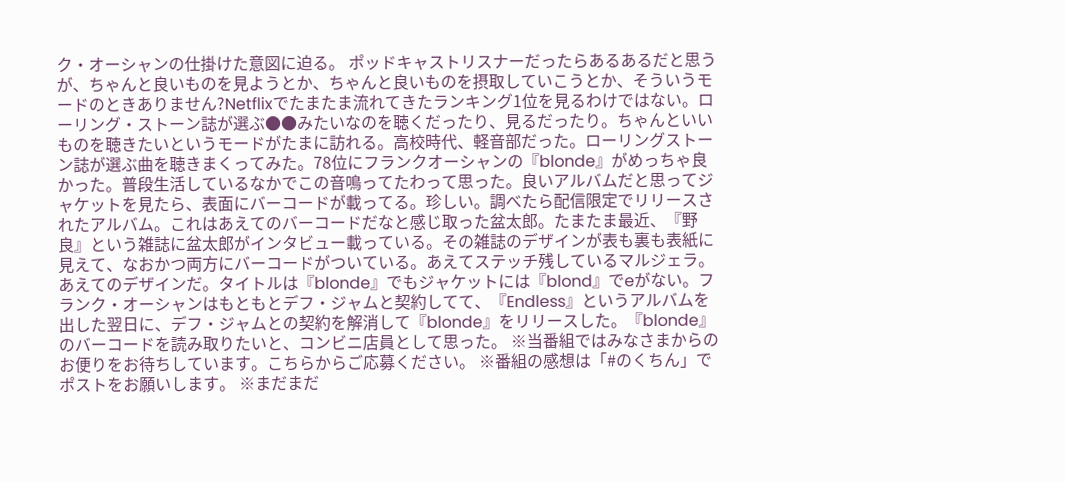ク・オーシャンの仕掛けた意図に迫る。 ポッドキャストリスナーだったらあるあるだと思うが、ちゃんと良いものを見ようとか、ちゃんと良いものを摂取していこうとか、そういうモードのときありません?Netflixでたまたま流れてきたランキング1位を見るわけではない。ローリング・ストーン誌が選ぶ●●みたいなのを聴くだったり、見るだったり。ちゃんといいものを聴きたいというモードがたまに訪れる。高校時代、軽音部だった。ローリングストーン誌が選ぶ曲を聴きまくってみた。78位にフランクオーシャンの『blonde』がめっちゃ良かった。普段生活しているなかでこの音鳴ってたわって思った。良いアルバムだと思ってジャケットを見たら、表面にバーコードが載ってる。珍しい。調べたら配信限定でリリースされたアルバム。これはあえてのバーコードだなと感じ取った盆太郎。たまたま最近、『野良』という雑誌に盆太郎がインタビュー載っている。その雑誌のデザインが表も裏も表紙に見えて、なおかつ両方にバーコードがついている。あえてステッチ残しているマルジェラ。あえてのデザインだ。タイトルは『blonde』でもジャケットには『blond』でeがない。フランク・オーシャンはもともとデフ・ジャムと契約してて、『Endless』というアルバムを出した翌日に、デフ・ジャムとの契約を解消して『blonde』をリリースした。『blonde』のバーコードを読み取りたいと、コンビニ店員として思った。 ※当番組ではみなさまからのお便りをお待ちしています。こちらからご応募ください。 ※番組の感想は「#のくちん」でポストをお願いします。 ※まだまだ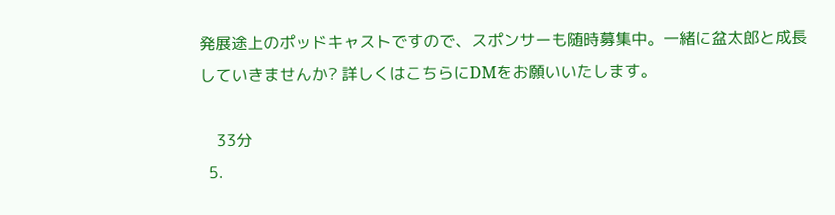発展途上のポッドキャストですので、スポンサーも随時募集中。一緒に盆太郎と成長していきませんか? 詳しくはこちらにDMをお願いいたします。

    33分
  5.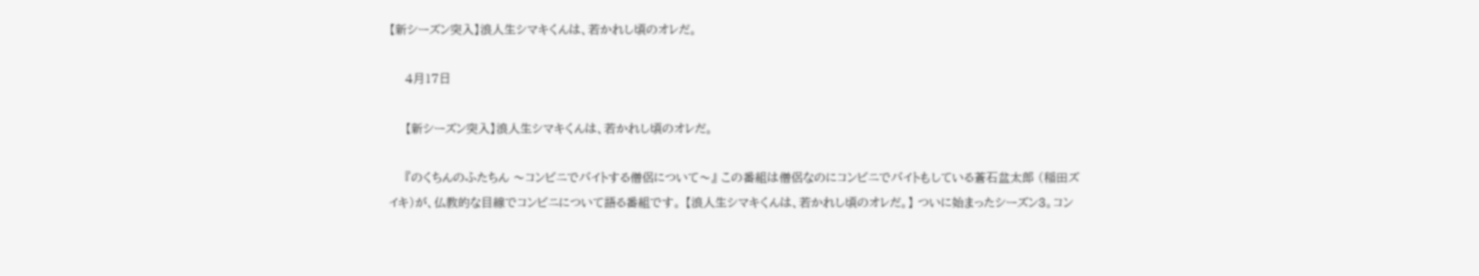【新シーズン突入】浪人生シマキくんは、若かれし頃のオレだ。

    4月17日

    【新シーズン突入】浪人生シマキくんは、若かれし頃のオレだ。

    『のくちんのふたちん 〜コンビニでバイトする僧侶について〜』 この番組は僧侶なのにコンビニでバイトもしている蒼石盆太郎 (稲田ズイキ)が、仏教的な目線でコンビニについて語る番組です。 【浪人生シマキくんは、若かれし頃のオレだ。】 ついに始まったシーズン3。コン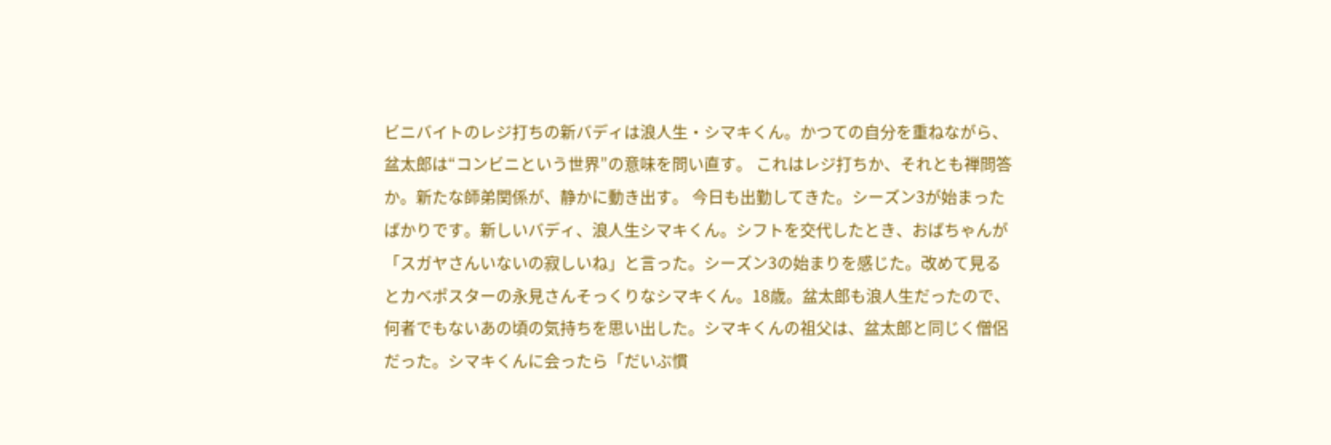ビニバイトのレジ打ちの新バディは浪人生・シマキくん。かつての自分を重ねながら、盆太郎は“コンビニという世界”の意味を問い直す。 これはレジ打ちか、それとも禅問答か。新たな師弟関係が、静かに動き出す。 今日も出勤してきた。シーズン3が始まったばかりです。新しいバディ、浪人生シマキくん。シフトを交代したとき、おばちゃんが「スガヤさんいないの寂しいね」と言った。シーズン3の始まりを感じた。改めて見るとカベポスターの永見さんそっくりなシマキくん。18歳。盆太郎も浪人生だったので、何者でもないあの頃の気持ちを思い出した。シマキくんの祖父は、盆太郎と同じく僧侶だった。シマキくんに会ったら「だいぶ慣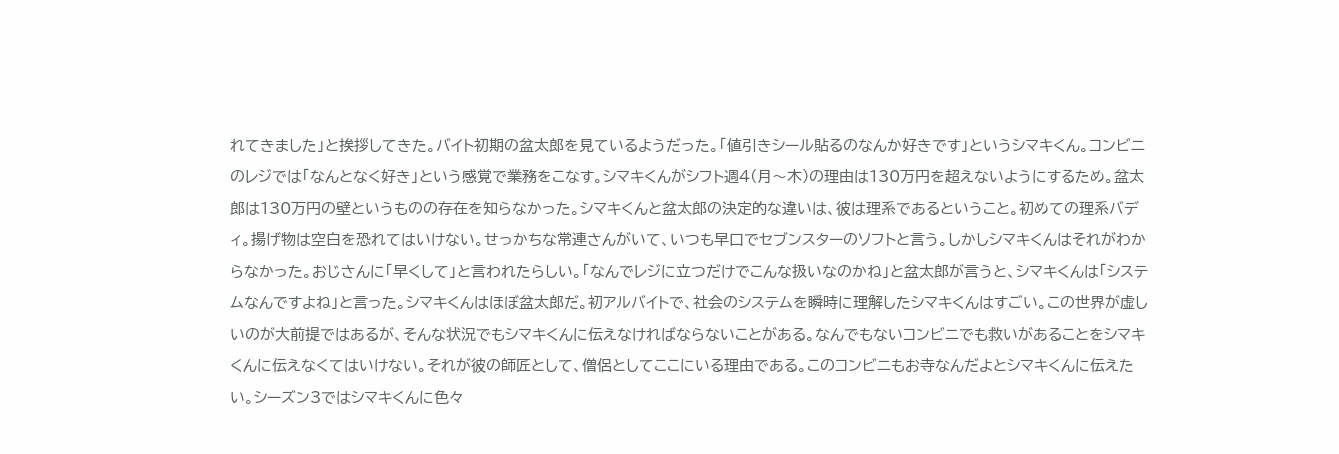れてきました」と挨拶してきた。バイト初期の盆太郎を見ているようだった。「値引きシール貼るのなんか好きです」というシマキくん。コンビニのレジでは「なんとなく好き」という感覚で業務をこなす。シマキくんがシフト週4(月〜木)の理由は130万円を超えないようにするため。盆太郎は130万円の壁というものの存在を知らなかった。シマキくんと盆太郎の決定的な違いは、彼は理系であるということ。初めての理系バディ。揚げ物は空白を恐れてはいけない。せっかちな常連さんがいて、いつも早口でセブンスターのソフトと言う。しかしシマキくんはそれがわからなかった。おじさんに「早くして」と言われたらしい。「なんでレジに立つだけでこんな扱いなのかね」と盆太郎が言うと、シマキくんは「システムなんですよね」と言った。シマキくんはほぼ盆太郎だ。初アルバイトで、社会のシステムを瞬時に理解したシマキくんはすごい。この世界が虚しいのが大前提ではあるが、そんな状況でもシマキくんに伝えなければならないことがある。なんでもないコンビニでも救いがあることをシマキくんに伝えなくてはいけない。それが彼の師匠として、僧侶としてここにいる理由である。このコンビニもお寺なんだよとシマキくんに伝えたい。シーズン3ではシマキくんに色々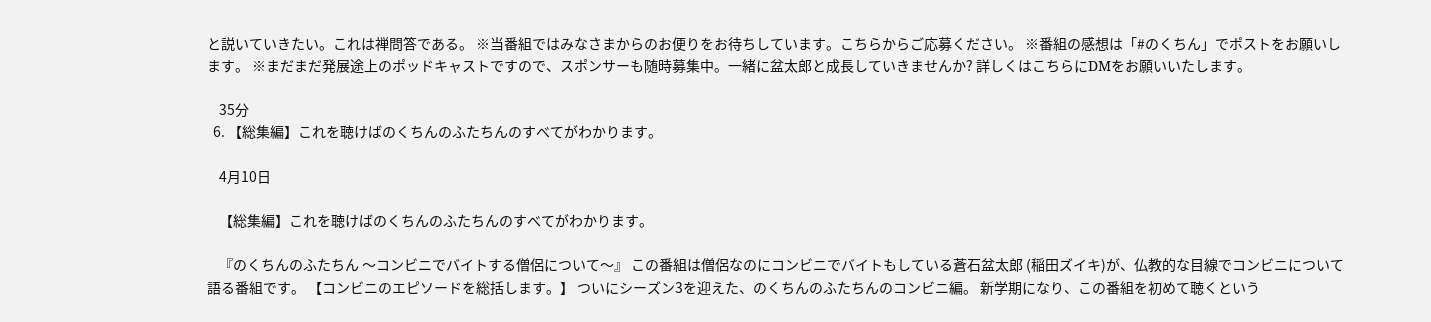と説いていきたい。これは禅問答である。 ※当番組ではみなさまからのお便りをお待ちしています。こちらからご応募ください。 ※番組の感想は「#のくちん」でポストをお願いします。 ※まだまだ発展途上のポッドキャストですので、スポンサーも随時募集中。一緒に盆太郎と成長していきませんか? 詳しくはこちらにDMをお願いいたします。

    35分
  6. 【総集編】これを聴けばのくちんのふたちんのすべてがわかります。

    4月10日

    【総集編】これを聴けばのくちんのふたちんのすべてがわかります。

    『のくちんのふたちん 〜コンビニでバイトする僧侶について〜』 この番組は僧侶なのにコンビニでバイトもしている蒼石盆太郎 (稲田ズイキ)が、仏教的な目線でコンビニについて語る番組です。 【コンビニのエピソードを総括します。】 ついにシーズン3を迎えた、のくちんのふたちんのコンビニ編。 新学期になり、この番組を初めて聴くという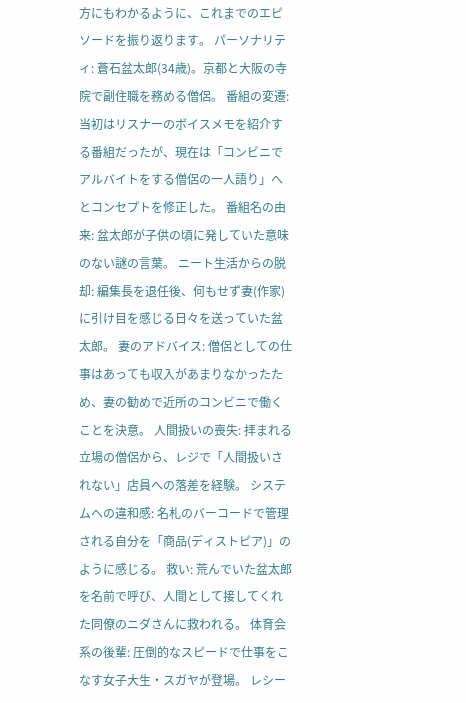方にもわかるように、これまでのエピソードを振り返ります。 パーソナリティ: 蒼石盆太郎(34歳)。京都と大阪の寺院で副住職を務める僧侶。 番組の変遷: 当初はリスナーのボイスメモを紹介する番組だったが、現在は「コンビニでアルバイトをする僧侶の一人語り」へとコンセプトを修正した。 番組名の由来: 盆太郎が子供の頃に発していた意味のない謎の言葉。 ニート生活からの脱却: 編集長を退任後、何もせず妻(作家)に引け目を感じる日々を送っていた盆太郎。 妻のアドバイス: 僧侶としての仕事はあっても収入があまりなかったため、妻の勧めで近所のコンビニで働くことを決意。 人間扱いの喪失: 拝まれる立場の僧侶から、レジで「人間扱いされない」店員への落差を経験。 システムへの違和感: 名札のバーコードで管理される自分を「商品(ディストピア)」のように感じる。 救い: 荒んでいた盆太郎を名前で呼び、人間として接してくれた同僚のニダさんに救われる。 体育会系の後輩: 圧倒的なスピードで仕事をこなす女子大生・スガヤが登場。 レシー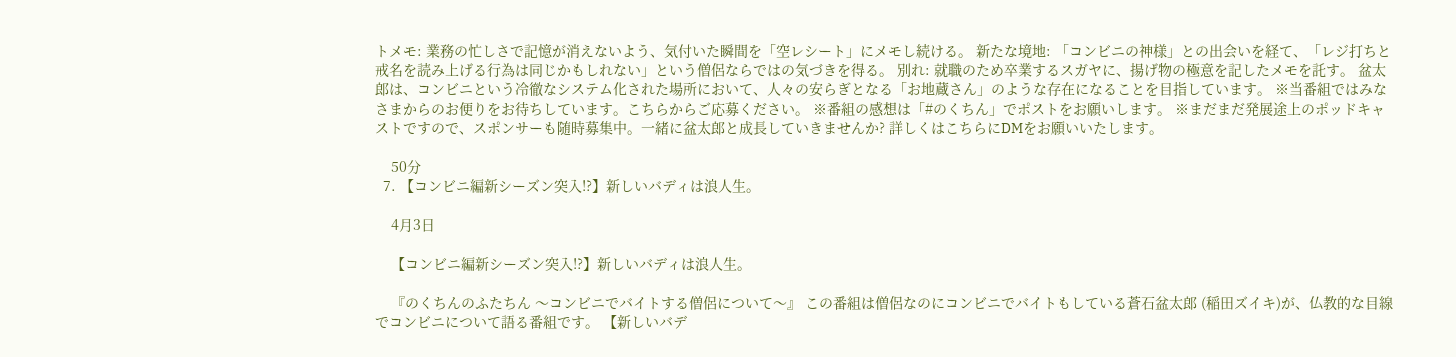トメモ: 業務の忙しさで記憶が消えないよう、気付いた瞬間を「空レシート」にメモし続ける。 新たな境地: 「コンビニの神様」との出会いを経て、「レジ打ちと戒名を読み上げる行為は同じかもしれない」という僧侶ならではの気づきを得る。 別れ: 就職のため卒業するスガヤに、揚げ物の極意を記したメモを託す。 盆太郎は、コンビニという冷徹なシステム化された場所において、人々の安らぎとなる「お地蔵さん」のような存在になることを目指しています。 ※当番組ではみなさまからのお便りをお待ちしています。こちらからご応募ください。 ※番組の感想は「#のくちん」でポストをお願いします。 ※まだまだ発展途上のポッドキャストですので、スポンサーも随時募集中。一緒に盆太郎と成長していきませんか? 詳しくはこちらにDMをお願いいたします。

    50分
  7. 【コンビニ編新シーズン突入!?】新しいバディは浪人生。

    4月3日

    【コンビニ編新シーズン突入!?】新しいバディは浪人生。

    『のくちんのふたちん 〜コンビニでバイトする僧侶について〜』 この番組は僧侶なのにコンビニでバイトもしている蒼石盆太郎 (稲田ズイキ)が、仏教的な目線でコンビニについて語る番組です。 【新しいバデ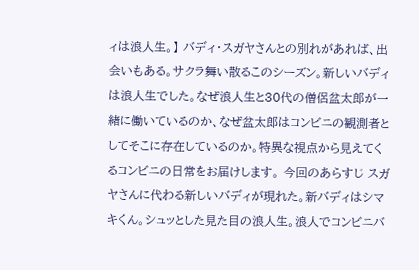ィは浪人生。】 バディ・スガヤさんとの別れがあれば、出会いもある。サクラ舞い散るこのシーズン。新しいバディは浪人生でした。なぜ浪人生と30代の僧侶盆太郎が一緒に働いているのか、なぜ盆太郎はコンビニの観測者としてそこに存在しているのか。特異な視点から見えてくるコンビニの日常をお届けします。 今回のあらすじ スガヤさんに代わる新しいバディが現れた。新バディはシマキくん。シュッとした見た目の浪人生。浪人でコンビニバ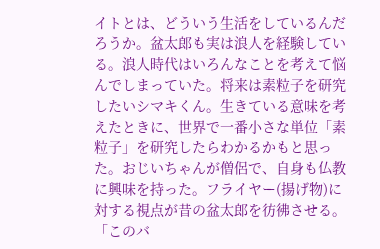イトとは、どういう生活をしているんだろうか。盆太郎も実は浪人を経験している。浪人時代はいろんなことを考えて悩んでしまっていた。将来は素粒子を研究したいシマキくん。生きている意味を考えたときに、世界で一番小さな単位「素粒子」を研究したらわかるかもと思った。おじいちゃんが僧侶で、自身も仏教に興味を持った。フライヤー(揚げ物)に対する視点が昔の盆太郎を彷彿させる。「このバ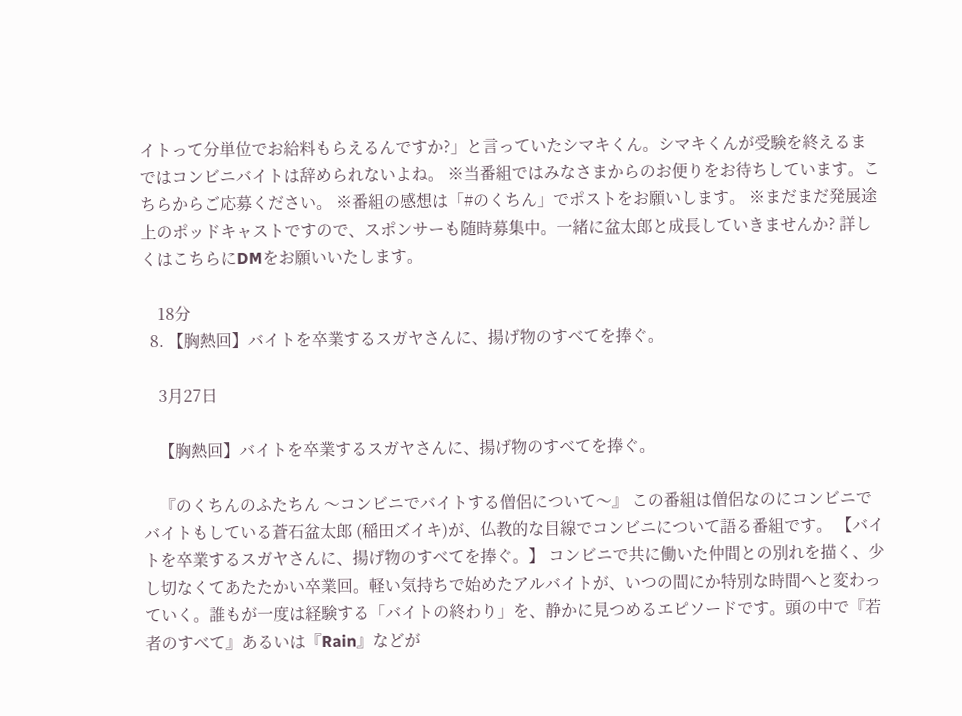イトって分単位でお給料もらえるんですか?」と言っていたシマキくん。シマキくんが受験を終えるまではコンビニバイトは辞められないよね。 ※当番組ではみなさまからのお便りをお待ちしています。こちらからご応募ください。 ※番組の感想は「#のくちん」でポストをお願いします。 ※まだまだ発展途上のポッドキャストですので、スポンサーも随時募集中。一緒に盆太郎と成長していきませんか? 詳しくはこちらにDMをお願いいたします。

    18分
  8. 【胸熱回】バイトを卒業するスガヤさんに、揚げ物のすべてを捧ぐ。

    3月27日

    【胸熱回】バイトを卒業するスガヤさんに、揚げ物のすべてを捧ぐ。

    『のくちんのふたちん 〜コンビニでバイトする僧侶について〜』 この番組は僧侶なのにコンビニでバイトもしている蒼石盆太郎 (稲田ズイキ)が、仏教的な目線でコンビニについて語る番組です。 【バイトを卒業するスガヤさんに、揚げ物のすべてを捧ぐ。】 コンビニで共に働いた仲間との別れを描く、少し切なくてあたたかい卒業回。軽い気持ちで始めたアルバイトが、いつの間にか特別な時間へと変わっていく。誰もが一度は経験する「バイトの終わり」を、静かに見つめるエピソードです。頭の中で『若者のすべて』あるいは『Rain』などが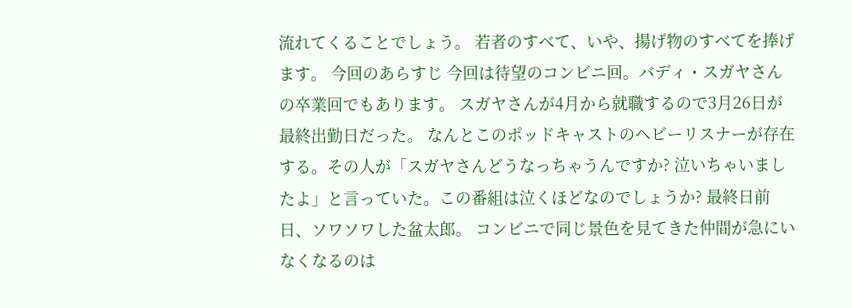流れてくることでしょう。 若者のすべて、いや、揚げ物のすべてを捧げます。 今回のあらすじ 今回は待望のコンビニ回。バディ・スガヤさんの卒業回でもあります。 スガヤさんが4月から就職するので3月26日が最終出勤日だった。 なんとこのポッドキャストのヘビーリスナーが存在する。その人が「スガヤさんどうなっちゃうんですか? 泣いちゃいましたよ」と言っていた。この番組は泣くほどなのでしょうか? 最終日前日、ソワソワした盆太郎。 コンビニで同じ景色を見てきた仲間が急にいなくなるのは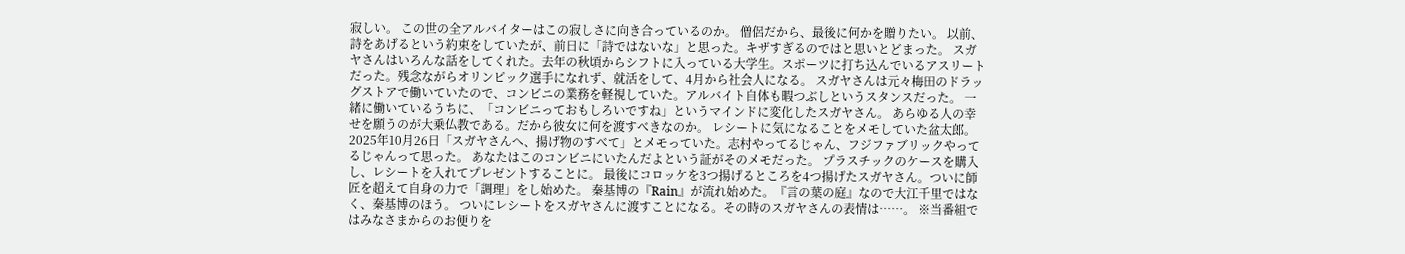寂しい。 この世の全アルバイターはこの寂しさに向き合っているのか。 僧侶だから、最後に何かを贈りたい。 以前、詩をあげるという約束をしていたが、前日に「詩ではないな」と思った。キザすぎるのではと思いとどまった。 スガヤさんはいろんな話をしてくれた。去年の秋頃からシフトに入っている大学生。スポーツに打ち込んでいるアスリートだった。残念ながらオリンピック選手になれず、就活をして、4月から社会人になる。 スガヤさんは元々梅田のドラッグストアで働いていたので、コンビニの業務を軽視していた。アルバイト自体も暇つぶしというスタンスだった。 一緒に働いているうちに、「コンビニっておもしろいですね」というマインドに変化したスガヤさん。 あらゆる人の幸せを願うのが大乗仏教である。だから彼女に何を渡すべきなのか。 レシートに気になることをメモしていた盆太郎。 2025年10月26日「スガヤさんへ、揚げ物のすべて」とメモっていた。志村やってるじゃん、フジファブリックやってるじゃんって思った。 あなたはこのコンビニにいたんだよという証がそのメモだった。 プラスチックのケースを購入し、レシートを入れてプレゼントすることに。 最後にコロッケを3つ揚げるところを4つ揚げたスガヤさん。ついに師匠を超えて自身の力で「調理」をし始めた。 秦基博の『Rain』が流れ始めた。『言の葉の庭』なので大江千里ではなく、秦基博のほう。 ついにレシートをスガヤさんに渡すことになる。その時のスガヤさんの表情は……。 ※当番組ではみなさまからのお便りを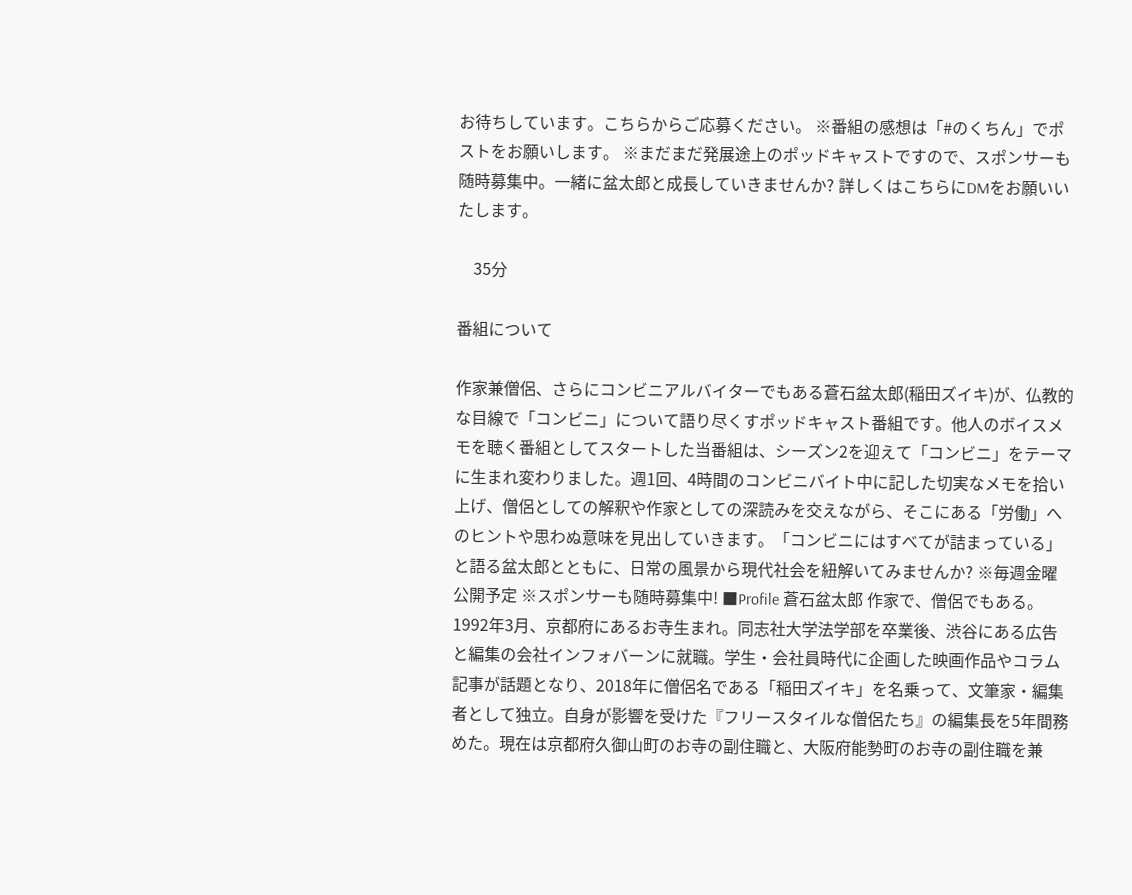お待ちしています。こちらからご応募ください。 ※番組の感想は「#のくちん」でポストをお願いします。 ※まだまだ発展途上のポッドキャストですので、スポンサーも随時募集中。一緒に盆太郎と成長していきませんか? 詳しくはこちらにDMをお願いいたします。

    35分

番組について

作家兼僧侶、さらにコンビニアルバイターでもある蒼石盆太郎(稲田ズイキ)が、仏教的な目線で「コンビニ」について語り尽くすポッドキャスト番組です。他人のボイスメモを聴く番組としてスタートした当番組は、シーズン2を迎えて「コンビニ」をテーマに生まれ変わりました。週1回、4時間のコンビニバイト中に記した切実なメモを拾い上げ、僧侶としての解釈や作家としての深読みを交えながら、そこにある「労働」へのヒントや思わぬ意味を見出していきます。「コンビニにはすべてが詰まっている」と語る盆太郎とともに、日常の風景から現代社会を紐解いてみませんか? ※毎週金曜公開予定 ※スポンサーも随時募集中! ■Profile 蒼石盆太郎 作家で、僧侶でもある。1992年3月、京都府にあるお寺生まれ。同志社大学法学部を卒業後、渋谷にある広告と編集の会社インフォバーンに就職。学生・会社員時代に企画した映画作品やコラム記事が話題となり、2018年に僧侶名である「稲田ズイキ」を名乗って、文筆家・編集者として独立。自身が影響を受けた『フリースタイルな僧侶たち』の編集長を5年間務めた。現在は京都府久御山町のお寺の副住職と、大阪府能勢町のお寺の副住職を兼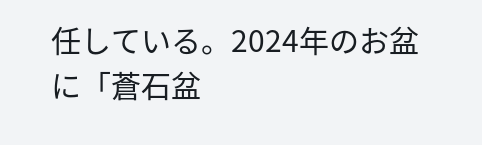任している。2024年のお盆に「蒼石盆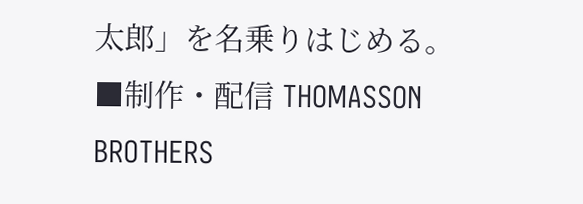太郎」を名乗りはじめる。 ■制作・配信 THOMASSON BROTHERS